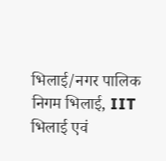भिलाई/नगर पालिक निगम भिलाई, IIT भिलाई एवं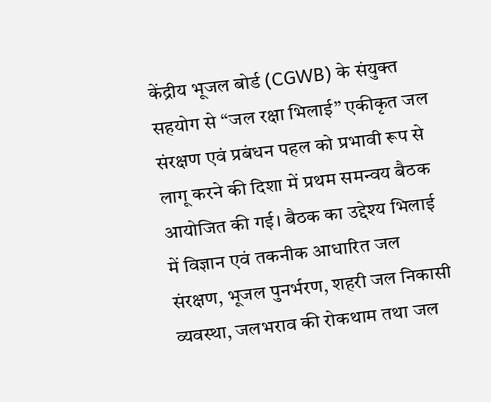केंद्रीय भूजल बोर्ड (CGWB) के संयुक्त सहयोग से “जल रक्षा भिलाई” एकीकृत जल संरक्षण एवं प्रबंधन पहल को प्रभावी रूप से लागू करने की दिशा में प्रथम समन्वय बैठक आयोजित की गई। बैठक का उद्देश्य भिलाई में विज्ञान एवं तकनीक आधारित जल संरक्षण, भूजल पुनर्भरण, शहरी जल निकासी व्यवस्था, जलभराव की रोकथाम तथा जल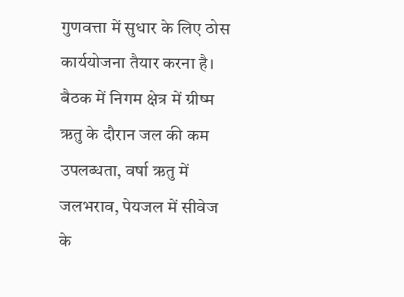गुणवत्ता में सुधार के लिए ठोस कार्ययोजना तैयार करना है। बैठक में निगम क्षेत्र में ग्रीष्म ऋतु के दौरान जल की कम उपलब्धता, वर्षा ऋतु में जलभराव, पेयजल में सीवेज के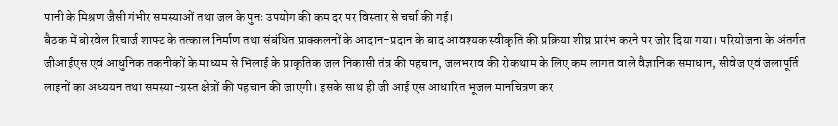पानी के मिश्रण जैसी गंभीर समस्याओं तथा जल के पुनः उपयोग की कम दर पर विस्तार से चर्चा की गई।
बैठक में बोरवेल रिचार्ज शाफ्ट के तत्काल निर्माण तथा संबंधित प्राक्कलनों के आदान-प्रदान के बाद आवश्यक स्वीकृति की प्रक्रिया शीघ्र प्रारंभ करने पर जोर दिया गया। परियोजना के अंतर्गत जीआईएस एवं आधुनिक तकनीकों के माध्यम से भिलाई के प्राकृतिक जल निकासी तंत्र की पहचान, जलभराव की रोकथाम के लिए कम लागत वाले वैज्ञानिक समाधान, सीवेज एवं जलापूर्ति लाइनों का अध्ययन तथा समस्या-ग्रस्त क्षेत्रों की पहचान की जाएगी। इसके साथ ही जी आई एस आधारित भूजल मानचित्रण कर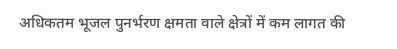अधिकतम भूजल पुनर्भरण क्षमता वाले क्षेत्रों में कम लागत की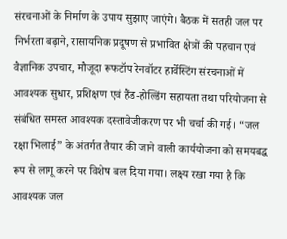संरचनाओं के निर्माण के उपाय सुझाए जाएंगे। बैठक में सतही जल पर निर्भरता बढ़ाने, रासायनिक प्रदूषण से प्रभावित क्षेत्रों की पहचान एवं वैज्ञानिक उपचार, मौजूदा रूफटॉप रेनवॉटर हार्वेस्टिंग संरचनाओं में आवश्यक सुधार, प्रशिक्षण एवं हैंड-होल्डिंग सहायता तथा परियोजना से संबंधित समस्त आवश्यक दस्तावेजीकरण पर भी चर्चा की गई। “जल रक्षा भिलाई” के अंतर्गत तैयार की जाने वाली कार्ययोजना को समयबद्ध रूप से लागू करने पर विशेष बल दिया गया। लक्ष्य रखा गया है कि आवश्यक जल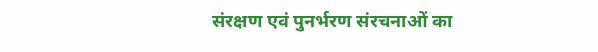संरक्षण एवं पुनर्भरण संरचनाओं का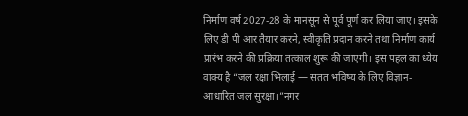निर्माण वर्ष 2027-28 के मानसून से पूर्व पूर्ण कर लिया जाए। इसके लिए डी पी आर तैयार करने, स्वीकृति प्रदान करने तथा निर्माण कार्य प्रारंभ करने की प्रक्रिया तत्काल शुरू की जाएगी। इस पहल का ध्येय वाक्य है “जल रक्षा भिलाई — सतत भविष्य के लिए विज्ञान-आधारित जल सुरक्षा।”नगर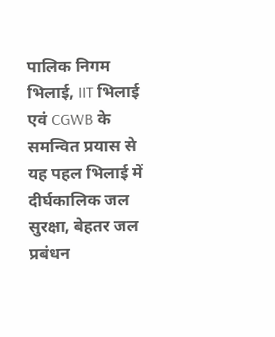पालिक निगम भिलाई, IIT भिलाई एवं CGWB के समन्वित प्रयास से यह पहल भिलाई में दीर्घकालिक जल सुरक्षा, बेहतर जल प्रबंधन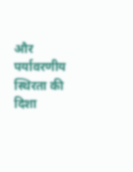और पर्यावरणीय स्थिरता की दिशा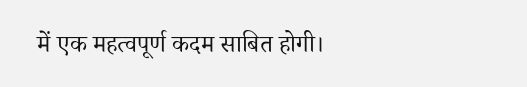में एक महत्वपूर्ण कदम साबित होगी।